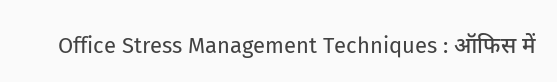Office Stress Management Techniques : ऑफिस में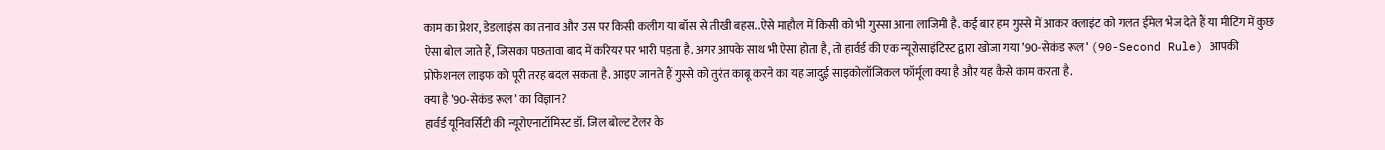काम का प्रेशर, डेडलाइंस का तनाव और उस पर किसी कलीग या बॉस से तीखी बहस..ऐसे माहौल में किसी को भी गुस्सा आना लाजिमी है. कई बार हम गुस्से में आकर क्लाइंट को गलत ईमेल भेज देते हैं या मीटिंग में कुछ ऐसा बोल जाते हैं, जिसका पछतावा बाद में करियर पर भारी पड़ता है. अगर आपके साथ भी ऐसा होता है, तो हार्वर्ड की एक न्यूरोसाइंटिस्ट द्वारा खोजा गया ’90-सेकंड रूल’ (90-Second Rule) आपकी प्रोफेशनल लाइफ को पूरी तरह बदल सकता है. आइए जानते हैं गुस्से को तुरंत काबू करने का यह जादुई साइकोलॉजिकल फॉर्मूला क्या है और यह कैसे काम करता है.
क्या है ’90-सेकंड रूल’ का विज्ञान?
हार्वर्ड यूनिवर्सिटी की न्यूरोएनाटॉमिस्ट डॉ. जिल बोल्ट टेलर के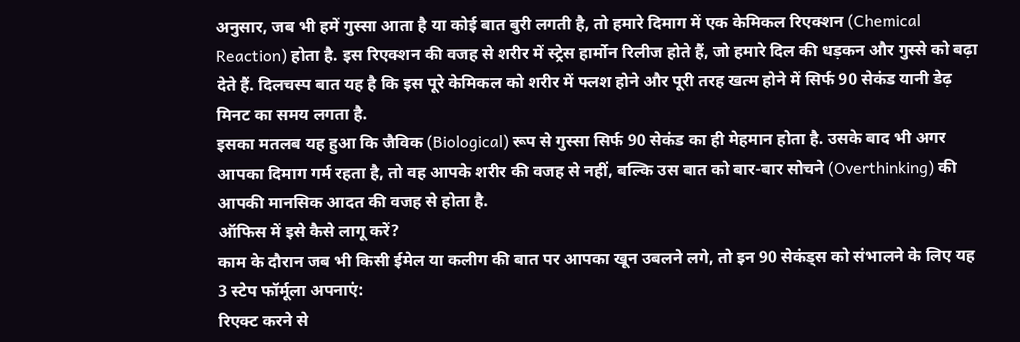अनुसार, जब भी हमें गुस्सा आता है या कोई बात बुरी लगती है, तो हमारे दिमाग में एक केमिकल रिएक्शन (Chemical Reaction) होता है. इस रिएक्शन की वजह से शरीर में स्ट्रेस हार्मोन रिलीज होते हैं, जो हमारे दिल की धड़कन और गुस्से को बढ़ा देते हैं. दिलचस्प बात यह है कि इस पूरे केमिकल को शरीर में फ्लश होने और पूरी तरह खत्म होने में सिर्फ 90 सेकंड यानी डेढ़ मिनट का समय लगता है.
इसका मतलब यह हुआ कि जैविक (Biological) रूप से गुस्सा सिर्फ 90 सेकंड का ही मेहमान होता है. उसके बाद भी अगर आपका दिमाग गर्म रहता है, तो वह आपके शरीर की वजह से नहीं, बल्कि उस बात को बार-बार सोचने (Overthinking) की आपकी मानसिक आदत की वजह से होता है.
ऑफिस में इसे कैसे लागू करें?
काम के दौरान जब भी किसी ईमेल या कलीग की बात पर आपका खून उबलने लगे, तो इन 90 सेकंड्स को संभालने के लिए यह 3 स्टेप फॉर्मूला अपनाएं:
रिएक्ट करने से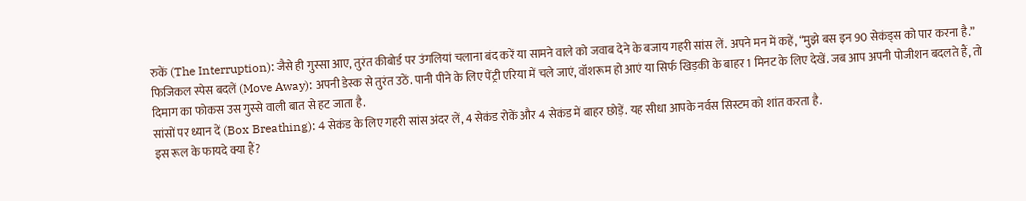रुकें (The Interruption): जैसे ही गुस्सा आए, तुरंत कीबोर्ड पर उंगलियां चलाना बंद करें या सामने वाले को जवाब देने के बजाय गहरी सांस लें. अपने मन में कहें, “मुझे बस इन 90 सेकंड्स को पार करना है.”
फिजिकल स्पेस बदलें (Move Away): अपनी डेस्क से तुरंत उठें. पानी पीने के लिए पेंट्री एरिया में चले जाएं, वॉशरूम हो आएं या सिर्फ खिड़की के बाहर 1 मिनट के लिए देखें. जब आप अपनी पोजीशन बदलते हैं, तो दिमाग का फोकस उस गुस्से वाली बात से हट जाता है.
सांसों पर ध्यान दें (Box Breathing): 4 सेकंड के लिए गहरी सांस अंदर लें, 4 सेकंड रोकें और 4 सेकंड में बाहर छोड़ें. यह सीधा आपके नर्वस सिस्टम को शांत करता है.
इस रूल के फायदे क्या हैं?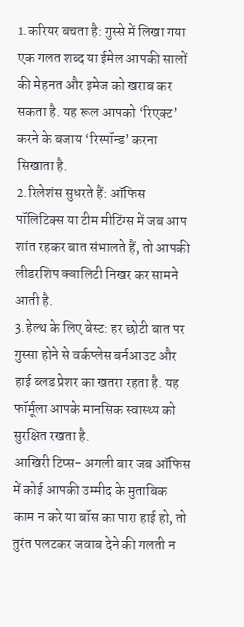1.करियर बचता है: गुस्से में लिखा गया एक गलत शब्द या ईमेल आपकी सालों की मेहनत और इमेज को खराब कर सकता है. यह रूल आपको ‘रिएक्ट’ करने के बजाय ‘रिस्पॉन्ड’ करना सिखाता है.
2.रिलेशंस सुधरते हैं: ऑफिस पॉलिटिक्स या टीम मीटिंग्स में जब आप शांत रहकर बात संभालते हैं, तो आपकी लीडरशिप क्वालिटी निखर कर सामने आती है.
3.हेल्थ के लिए बेस्ट: हर छोटी बात पर गुस्सा होने से वर्कप्लेस बर्नआउट और हाई ब्लड प्रेशर का खतरा रहता है. यह फॉर्मूला आपके मानसिक स्वास्थ्य को सुरक्षित रखता है.
आखिरी टिप्स- अगली बार जब ऑफिस में कोई आपकी उम्मीद के मुताबिक काम न करे या बॉस का पारा हाई हो, तो तुरंत पलटकर जवाब देने की गलती न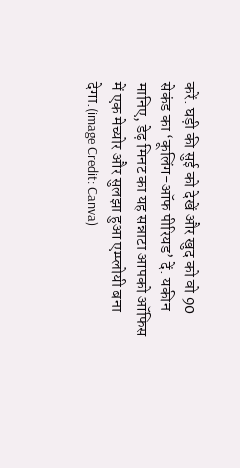करें. घड़ी की सुई को देखें और खुद को वो 90 सेकंड का ‘कूलिंग-ऑफ पीरियड’ दें. यकीन मानिए, डेढ़ मिनट का यह सन्नाटा आपको ऑफिस में एक मेच्योर और सुलझा हुआ एम्प्लोयी बना देगा.(image Credit: Canva)